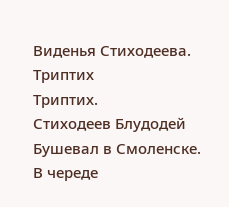Виденья Стиходеева. Триптих
Триптих.
Стиходеев Блудодей
Бушевал в Смоленске.
В череде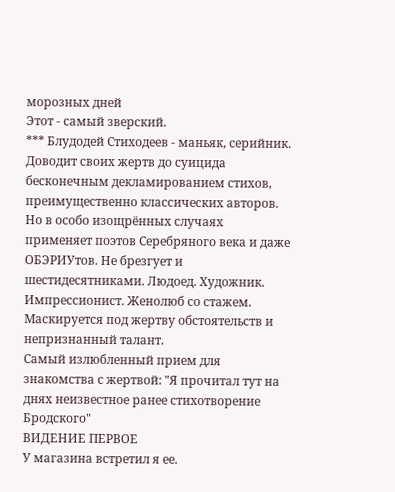морозных дней
Этот - самый зверский.
*** Блудодей Стиходеев - маньяк, серийник. Доводит своих жертв до суицида бесконечным декламированием стихов, преимущественно классических авторов. Но в особо изощрённых случаях применяет поэтов Серебряного века и даже ОБЭРИУтов. Не брезгует и шестидесятниками. Людоед. Художник. Импрессионист. Женолюб со стажем.
Маскируется под жертву обстоятельств и непризнанный талант.
Самый излюбленный прием для знакомства с жертвой: "Я прочитал тут на днях неизвестное ранее стихотворение Бродского"
ВИДЕНИЕ ПЕРВОЕ
У магазина встретил я ее.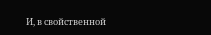И, в свойственной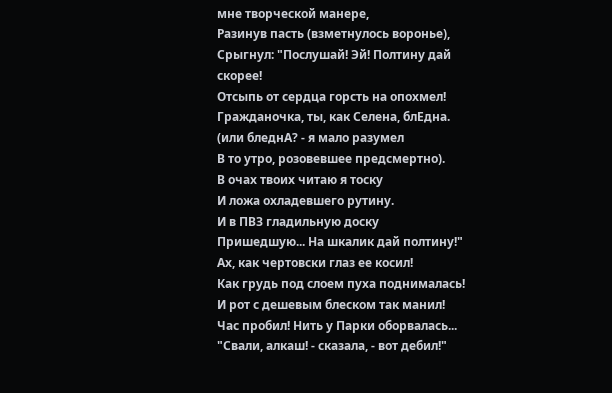мне творческой манере,
Разинув пасть (взметнулось воронье),
Срыгнул: "Послушай! Эй! Полтину дай скорее!
Отсыпь от сердца горсть на опохмел!
Гражданочка, ты, как Селена, блЕдна.
(или бледнА? - я мало разумел
В то утро, розовевшее предсмертно).
В очах твоих читаю я тоску
И ложа охладевшего рутину.
И в ПВЗ гладильную доску
Пришедшую... На шкалик дай полтину!"
Ах, как чертовски глаз ее косил!
Как грудь под слоем пуха поднималась!
И рот с дешевым блеском так манил!
Час пробил! Нить у Парки оборвалась...
"Свали, алкаш! - сказала, - вот дебил!"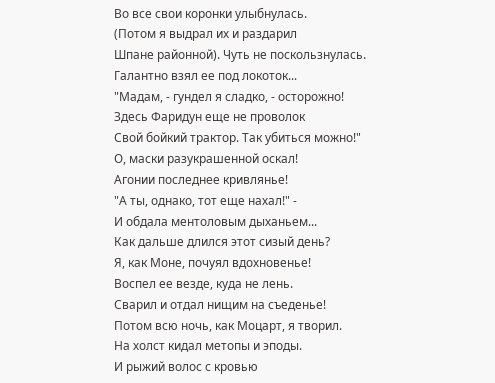Во все свои коронки улыбнулась.
(Потом я выдрал их и раздарил
Шпане районной). Чуть не поскользнулась.
Галантно взял ее под локоток...
"Мадам, - гундел я сладко, - осторожно!
Здесь Фаридун еще не проволок
Свой бойкий трактор. Так убиться можно!"
О, маски разукрашенной оскал!
Агонии последнее кривлянье!
"А ты, однако, тот еще нахал!" -
И обдала ментоловым дыханьем...
Как дальше длился этот сизый день?
Я, как Моне, почуял вдохновенье!
Воспел ее везде, куда не лень.
Сварил и отдал нищим на съеденье!
Потом всю ночь, как Моцарт, я творил.
На холст кидал метопы и эподы.
И рыжий волос с кровью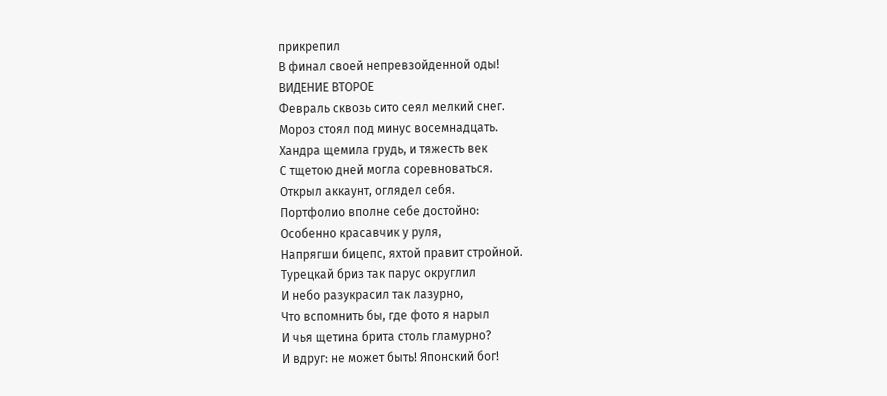прикрепил
В финал своей непревзойденной оды!
ВИДЕНИЕ ВТОРОЕ
Февраль сквозь сито сеял мелкий снег.
Мороз стоял под минус восемнадцать.
Хандра щемила грудь, и тяжесть век
С тщетою дней могла соревноваться.
Открыл аккаунт, оглядел себя.
Портфолио вполне себе достойно:
Особенно красавчик у руля,
Напрягши бицепс, яхтой правит стройной.
Турецкай бриз так парус округлил
И небо разукрасил так лазурно,
Что вспомнить бы, где фото я нарыл
И чья щетина брита столь гламурно?
И вдруг: не может быть! Японский бог!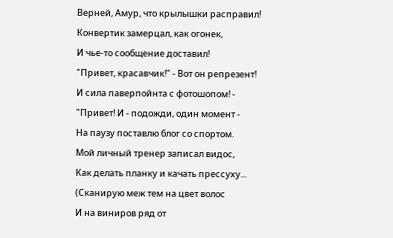Верней, Амур, что крылышки расправил!
Конвертик замерцал, как огонек,
И чье-то сообщение доставил!
"Привет, красавчик!" - Вот он репрезент!
И сила паверпойнта с фотошопом! -
"Привет! И - подожди, один момент -
На паузу поставлю блог со спортом.
Мой личный тренер записал видос,
Как делать планку и качать прессуху...
(Сканирую меж тем на цвет волос
И на виниров ряд от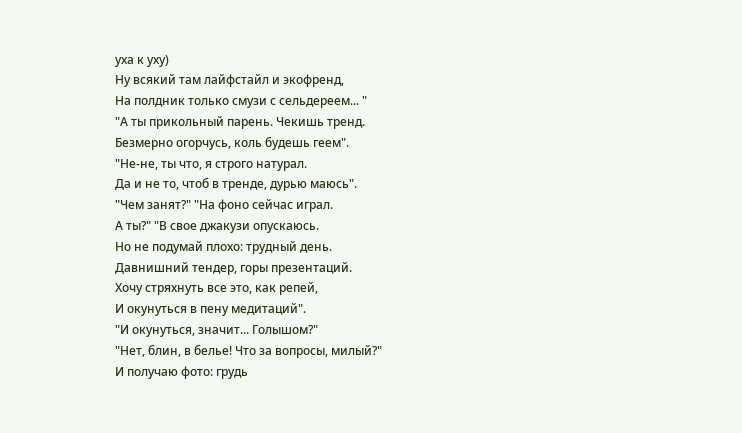уха к уху)
Ну всякий там лайфстайл и экофренд,
На полдник только смузи с сельдереем... "
"А ты прикольный парень. Чекишь тренд.
Безмерно огорчусь, коль будешь геем".
"Не-не, ты что, я строго натурал.
Да и не то, чтоб в тренде, дурью маюсь".
"Чем занят?" "На фоно сейчас играл.
А ты?" "В свое джакузи опускаюсь.
Но не подумай плохо: трудный день.
Давнишний тендер, горы презентаций.
Хочу стряхнуть все это, как репей,
И окунуться в пену медитаций".
"И окунуться, значит... Голышом?"
"Нет, блин, в белье! Что за вопросы, милый?"
И получаю фото: грудь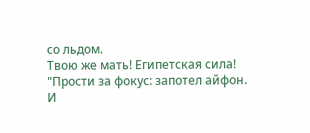со льдом.
Твою же мать! Египетская сила!
"Прости за фокус: запотел айфон.
И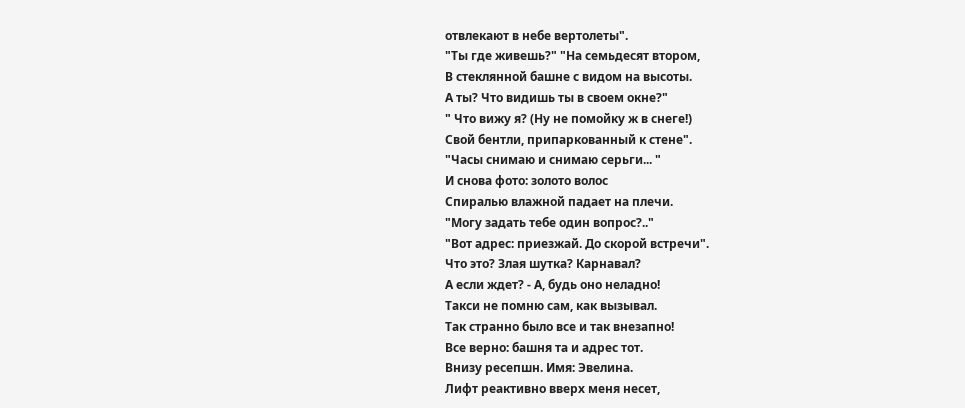отвлекают в небе вертолеты".
"Ты где живешь?" "На семьдесят втором,
В стеклянной башне с видом на высоты.
А ты? Что видишь ты в своем окне?"
" Что вижу я? (Ну не помойку ж в снеге!)
Свой бентли, припаркованный к стене".
"Часы снимаю и снимаю серьги... "
И снова фото: золото волос
Спиралью влажной падает на плечи.
"Могу задать тебе один вопрос?.."
"Вот адрес: приезжай. До скорой встречи".
Что это? Злая шутка? Карнавал?
А если ждет? - А, будь оно неладно!
Такси не помню сам, как вызывал.
Так странно было все и так внезапно!
Все верно: башня та и адрес тот.
Внизу ресепшн. Имя: Эвелина.
Лифт реактивно вверх меня несет,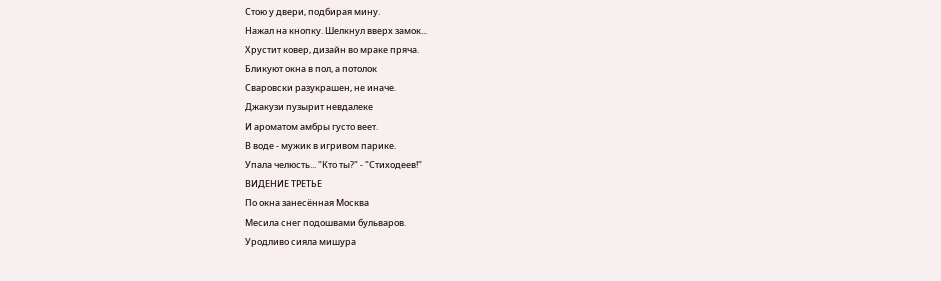Стою у двери, подбирая мину.
Нажал на кнопку. Шелкнул вверх замок...
Хрустит ковер, дизайн во мраке пряча.
Бликуют окна в пол, а потолок
Сваровски разукрашен, не иначе.
Джакузи пузырит невдалеке
И ароматом амбры густо веет.
В воде - мужик в игривом парике.
Упала челюсть... "Кто ты?" - "Стиходеев!"
ВИДЕНИЕ ТРЕТЬЕ
По окна занесённая Москва
Месила снег подошвами бульваров.
Уродливо сияла мишура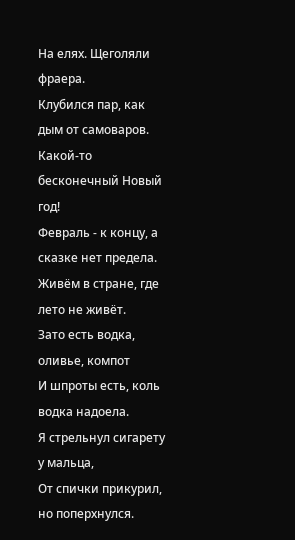На елях. Щеголяли фраера.
Клубился пар, как дым от самоваров.
Какой-то бесконечный Новый год!
Февраль - к концу, а сказке нет предела.
Живём в стране, где лето не живёт.
Зато есть водка, оливье, компот
И шпроты есть, коль водка надоела.
Я стрельнул сигарету у мальца,
От спички прикурил, но поперхнулся.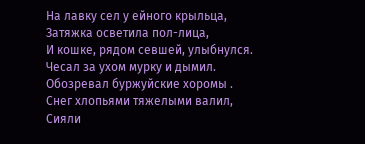На лавку сел у ейного крыльца,
Затяжка осветила пол-лица,
И кошке, рядом севшей, улыбнулся.
Чесал за ухом мурку и дымил.
Обозревал буржуйские хоромы .
Снег хлопьями тяжелыми валил,
Сияли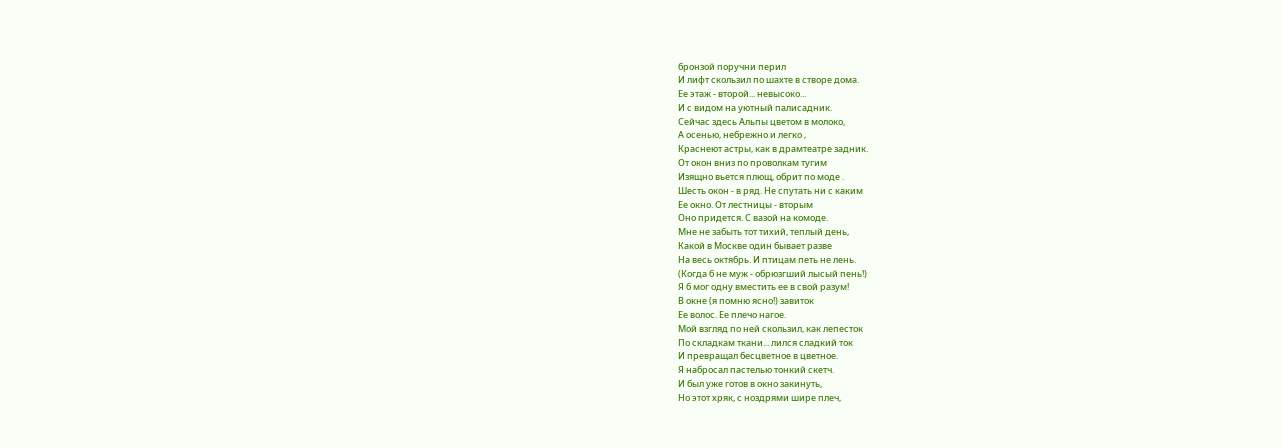бронзой поручни перил
И лифт скользил по шахте в створе дома.
Ее этаж - второй... невысоко...
И с видом на уютный палисадник.
Сейчас здесь Альпы цветом в молоко,
А осенью, небрежно и легко ,
Краснеют астры, как в драмтеатре задник.
От окон вниз по проволкам тугим
Изящно вьется плющ, обрит по моде .
Шесть окон - в ряд. Не спутать ни с каким
Ее окно. От лестницы - вторым
Оно придется. С вазой на комоде.
Мне не забыть тот тихий, теплый день,
Какой в Москве один бывает разве
На весь октябрь. И птицам петь не лень.
(Когда б не муж - обрюзгший лысый пень!)
Я б мог одну вместить ее в свой разум!
В окне (я помню ясно!) завиток
Ее волос. Ее плечо нагое.
Мой взгляд по ней скользил, как лепесток
По складкам ткани... лился сладкий ток
И превращал бесцветное в цветное.
Я набросал пастелью тонкий скетч.
И был уже готов в окно закинуть,
Но этот хряк, с ноздрями шире плеч,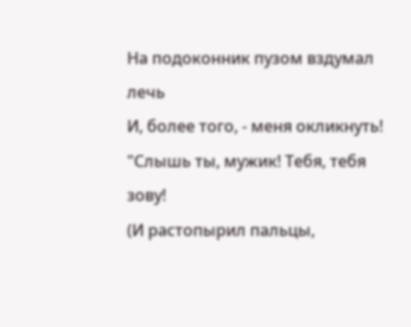На подоконник пузом вздумал лечь
И, более того, - меня окликнуть!
"Слышь ты, мужик! Тебя, тебя зову!
(И растопырил пальцы,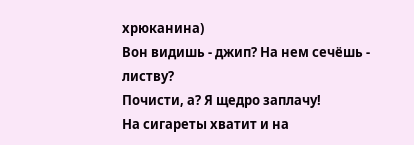хрюканина)
Вон видишь - джип? На нем сечёшь - листву?
Почисти, а? Я щедро заплачу!
На сигареты хватит и на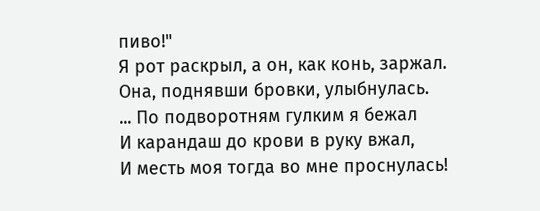пиво!"
Я рот раскрыл, а он, как конь, заржал.
Она, поднявши бровки, улыбнулась.
... По подворотням гулким я бежал
И карандаш до крови в руку вжал,
И месть моя тогда во мне проснулась!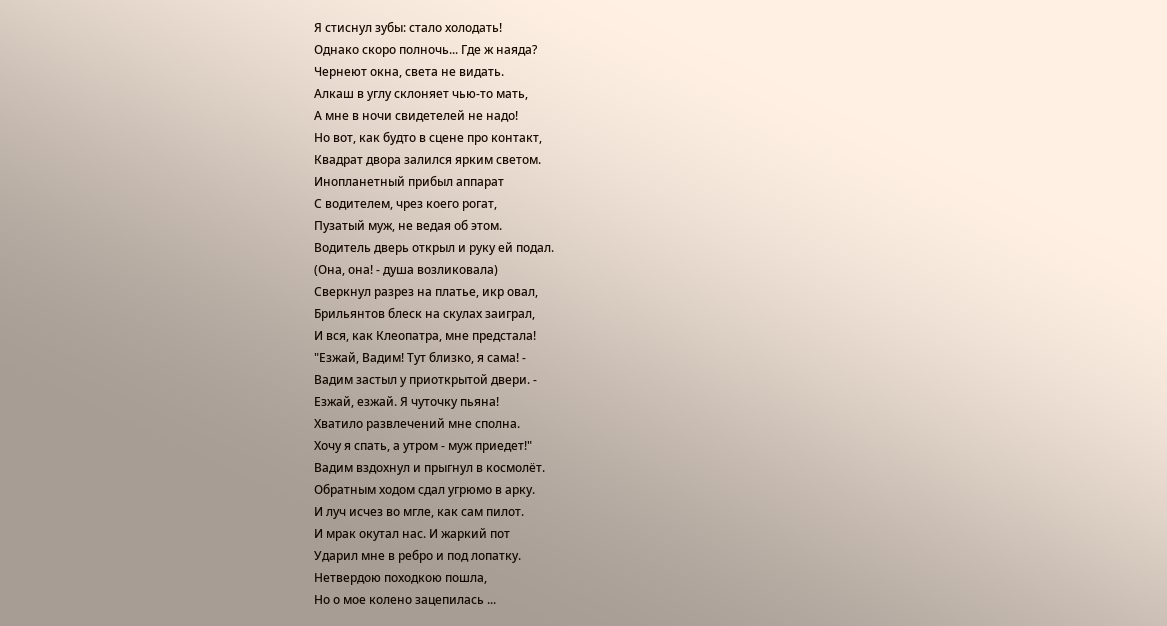Я стиснул зубы: стало холодать!
Однако скоро полночь... Где ж наяда?
Чернеют окна, света не видать.
Алкаш в углу склоняет чью-то мать,
А мне в ночи свидетелей не надо!
Но вот, как будто в сцене про контакт,
Квадрат двора залился ярким светом.
Инопланетный прибыл аппарат
С водителем, чрез коего рогат,
Пузатый муж, не ведая об этом.
Водитель дверь открыл и руку ей подал.
(Она, она! - душа возликовала)
Сверкнул разрез на платье, икр овал,
Брильянтов блеск на скулах заиграл,
И вся, как Клеопатра, мне предстала!
"Езжай, Вадим! Тут близко, я сама! -
Вадим застыл у приоткрытой двери. -
Езжай, езжай. Я чуточку пьяна!
Хватило развлечений мне сполна.
Хочу я спать, а утром - муж приедет!"
Вадим вздохнул и прыгнул в космолёт.
Обратным ходом сдал угрюмо в арку.
И луч исчез во мгле, как сам пилот.
И мрак окутал нас. И жаркий пот
Ударил мне в ребро и под лопатку.
Нетвердою походкою пошла,
Но о мое колено зацепилась ...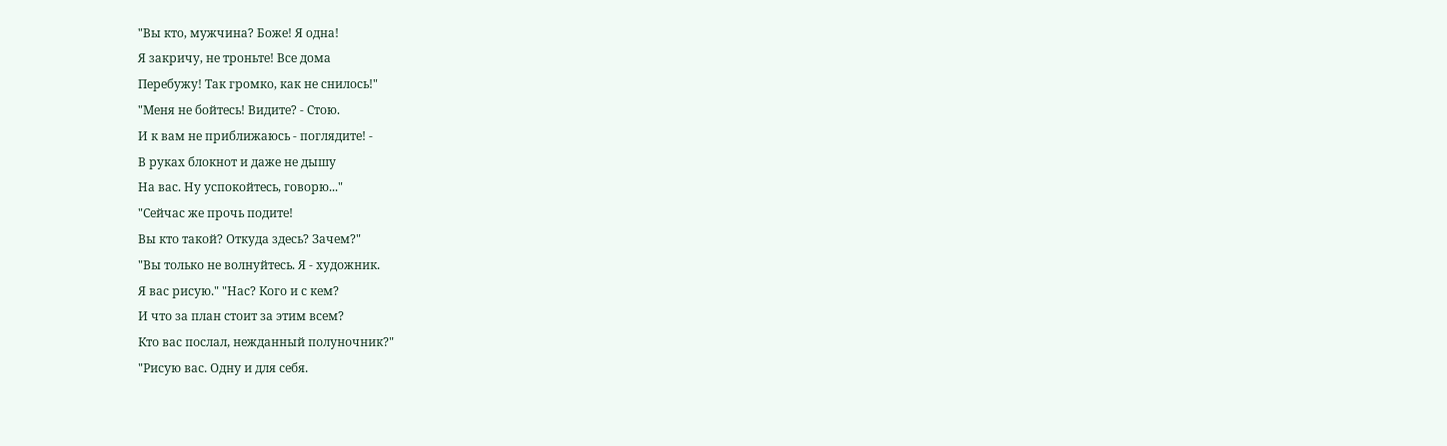"Вы кто, мужчина? Боже! Я одна!
Я закричу, не троньте! Все дома
Перебужу! Так громко, как не снилось!"
"Меня не бойтесь! Видите? - Стою.
И к вам не приближаюсь - поглядите! -
В руках блокнот и даже не дышу
На вас. Ну успокойтесь, говорю..."
"Сейчас же прочь подите!
Вы кто такой? Откуда здесь? Зачем?"
"Вы только не волнуйтесь. Я - художник.
Я вас рисую." "Нас? Кого и с кем?
И что за план стоит за этим всем?
Кто вас послал, нежданный полуночник?"
"Рисую вас. Одну и для себя.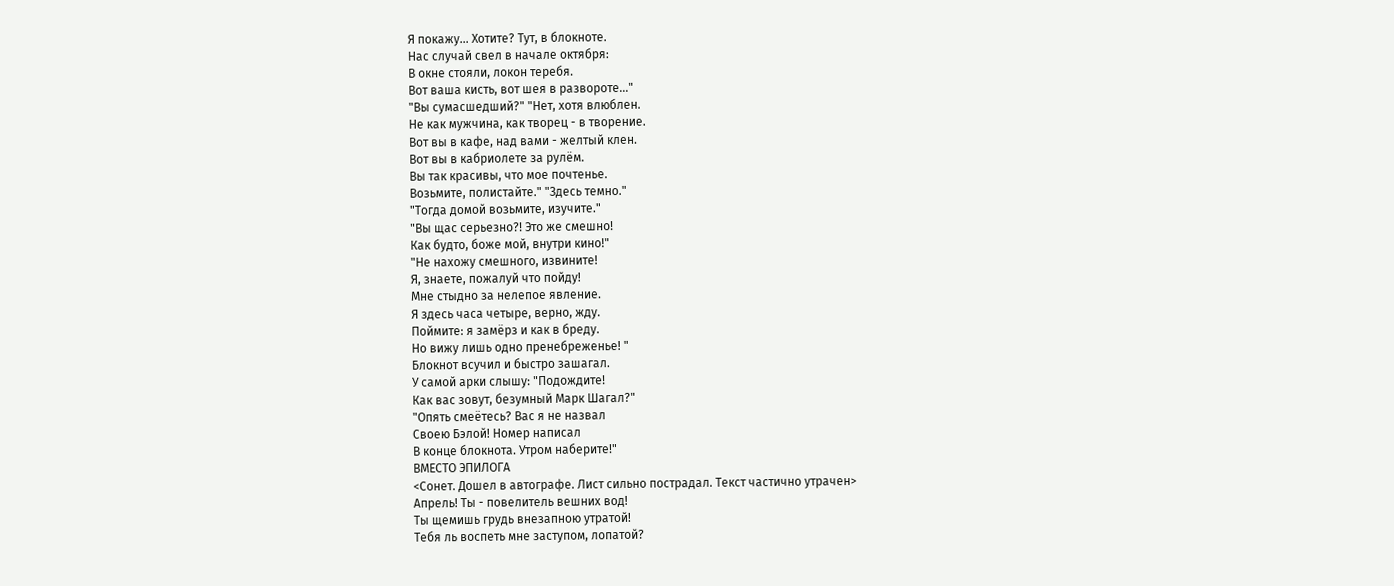Я покажу... Хотите? Тут, в блокноте.
Нас случай свел в начале октября:
В окне стояли, локон теребя.
Вот ваша кисть, вот шея в развороте..."
"Вы сумасшедший?" "Нет, хотя влюблен.
Не как мужчина, как творец - в творение.
Вот вы в кафе, над вами - желтый клен.
Вот вы в кабриолете за рулём.
Вы так красивы, что мое почтенье.
Возьмите, полистайте." "Здесь темно."
"Тогда домой возьмите, изучите."
"Вы щас серьезно?! Это же смешно!
Как будто, боже мой, внутри кино!"
"Не нахожу смешного, извините!
Я, знаете, пожалуй что пойду!
Мне стыдно за нелепое явление.
Я здесь часа четыре, верно, жду.
Поймите: я замёрз и как в бреду.
Но вижу лишь одно пренебреженье! "
Блокнот всучил и быстро зашагал.
У самой арки слышу: "Подождите!
Как вас зовут, безумный Марк Шагал?"
"Опять смеётесь? Вас я не назвал
Своею Бэлой! Номер написал
В конце блокнота. Утром наберите!"
ВМЕСТО ЭПИЛОГА
<Сонет. Дошел в автографе. Лист сильно пострадал. Текст частично утрачен>
Апрель! Ты - повелитель вешних вод!
Ты щемишь грудь внезапною утратой!
Тебя ль воспеть мне заступом, лопатой?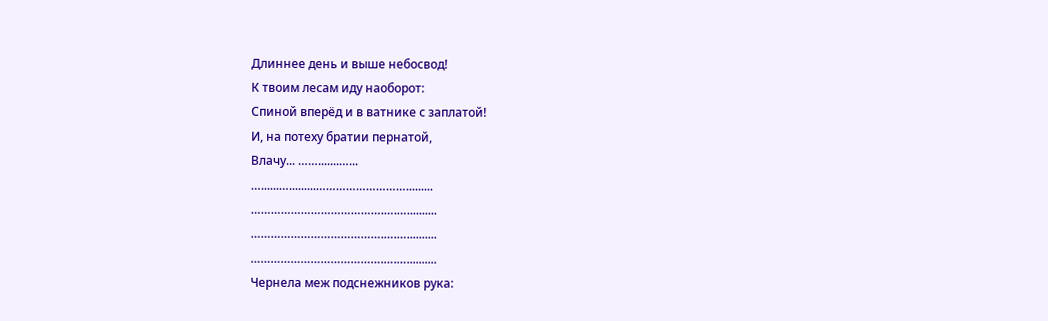Длиннее день и выше небосвод!
К твоим лесам иду наоборот:
Спиной вперёд и в ватнике с заплатой!
И, на потеху братии пернатой,
Влачу... …….......…...
…......….........……………………….........
………………………………….….…..........
………………………………….….…..........
………………………………….….…..........
Чернела меж подснежников рука: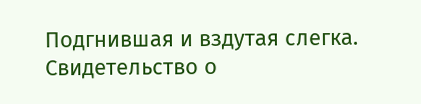Подгнившая и вздутая слегка.
Свидетельство о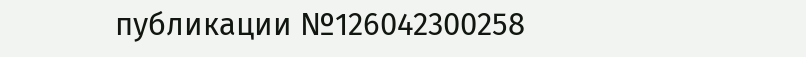публикации №126042300258